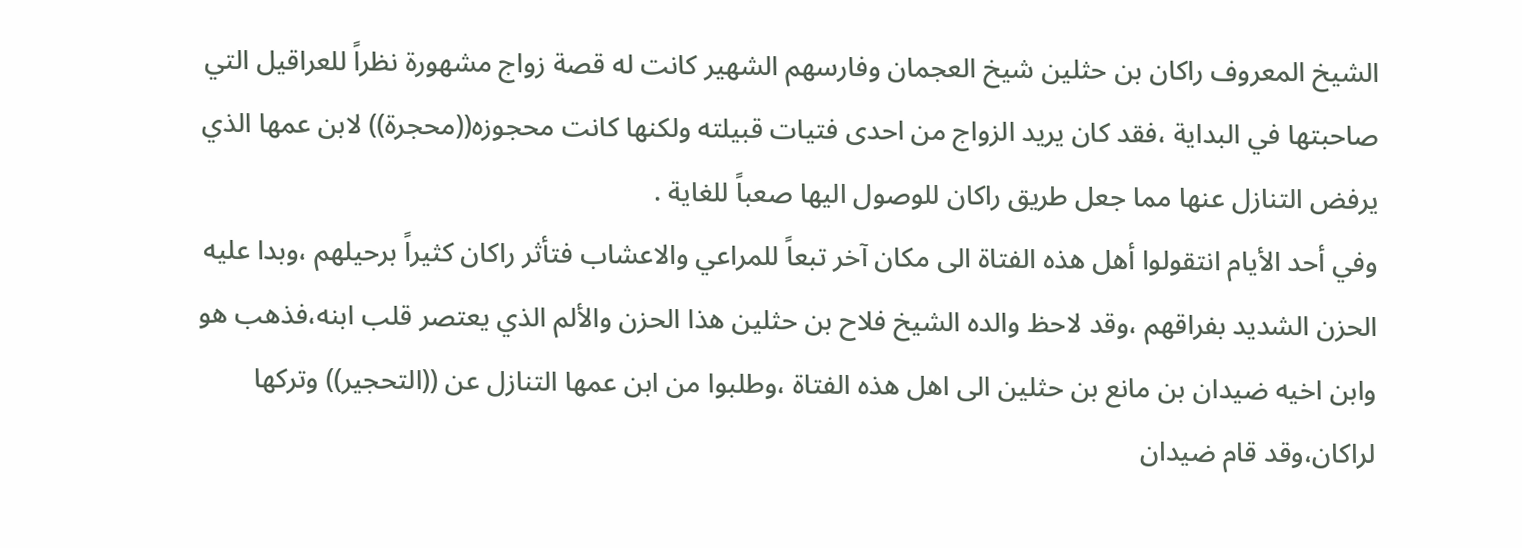الشيخ المعروف راكان بن حثلين شيخ العجمان وفارسهم الشهير كانت له قصة زواج مشهورة نظراً للعراقيل التي صاحبتها في البداية ،فقد كان يريد الزواج من احدى فتيات قبيلته ولكنها كانت محجوزه((محجرة)) لابن عمها الذي يرفض التنازل عنها مما جعل طريق راكان للوصول اليها صعباً للغاية .
وفي أحد الأيام انتقولوا أهل هذه الفتاة الى مكان آخر تبعاً للمراعي والاعشاب فتأثر راكان كثيراً برحيلهم ،وبدا عليه الحزن الشديد بفراقهم ،وقد لاحظ والده الشيخ فلاح بن حثلين هذا الحزن والألم الذي يعتصر قلب ابنه،فذهب هو وابن اخيه ضيدان بن مانع بن حثلين الى اهل هذه الفتاة ،وطلبوا من ابن عمها التنازل عن ((التحجير)) وتركها لراكان،وقد قام ضيدان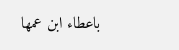باعطاء ابن عمها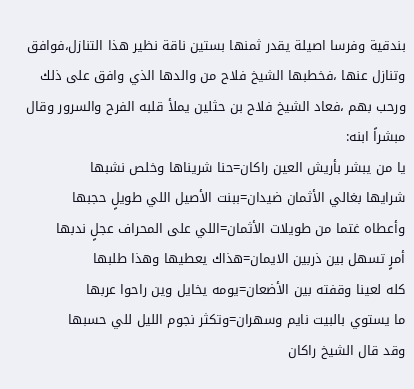بندقية وفرسا اصيلة يقدر ثمنها بستين ناقة نظير هذا التنازل،فوافق وتنازل عنها ،فخطبها الشيخ فلاح من والدها الذي وافق على ذلك ورحب بهم ،فعاد الشيخ فلاح بن حثلين يملأ قلبه الفرح والسرور وقال مبشراً ابنه:
يا من يبشر بأريش العين راكان=حنا شريناها وخلص نشبها
شرايها بغالي الأثمان ضيدان=ببنت الأصيل اللي طويلٍ حجبها
وأعطاه غتما من طويلات الأثمان=اللي على المحراف عجلٍ ندبها
أمرٍ تسهل بين ذربين الايمان=هذاك يعطيها وهذا طلبها
كله لعينا وقفته بين الأضعان=يومه يخايل وين راحوا عربها
ما يستوي بالبيت نايم وسهران=وتكثر نجوم الليل للي حسبها
وقد قال الشيخ راكان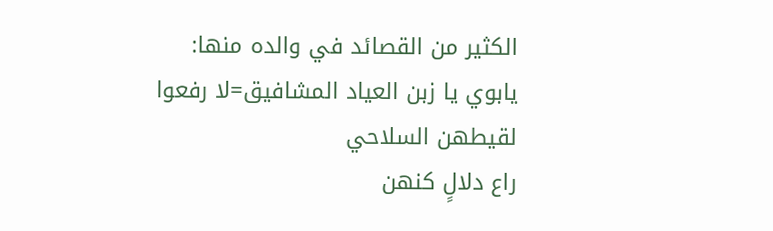الكثير من القصائد في والده منها:
يابوي يا زبن العياد المشافيق=لا رفعوا لقيطهن السلاحي
راع دلالٍ كنهن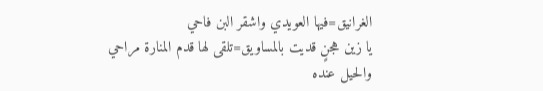الغرانيق=فيها العويدي واشقر البن فاحي
يا زين هجنٍ قديت بالمساويق=تلقى لها قدم المنارة مراحي
والحيل عنده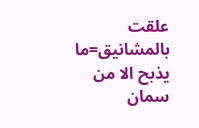علقت بالمشانيق=ما يذبح الا من سمان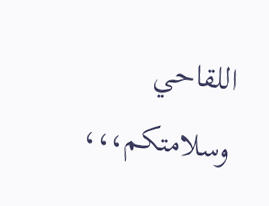اللقاحي
وسلامتكم،،،